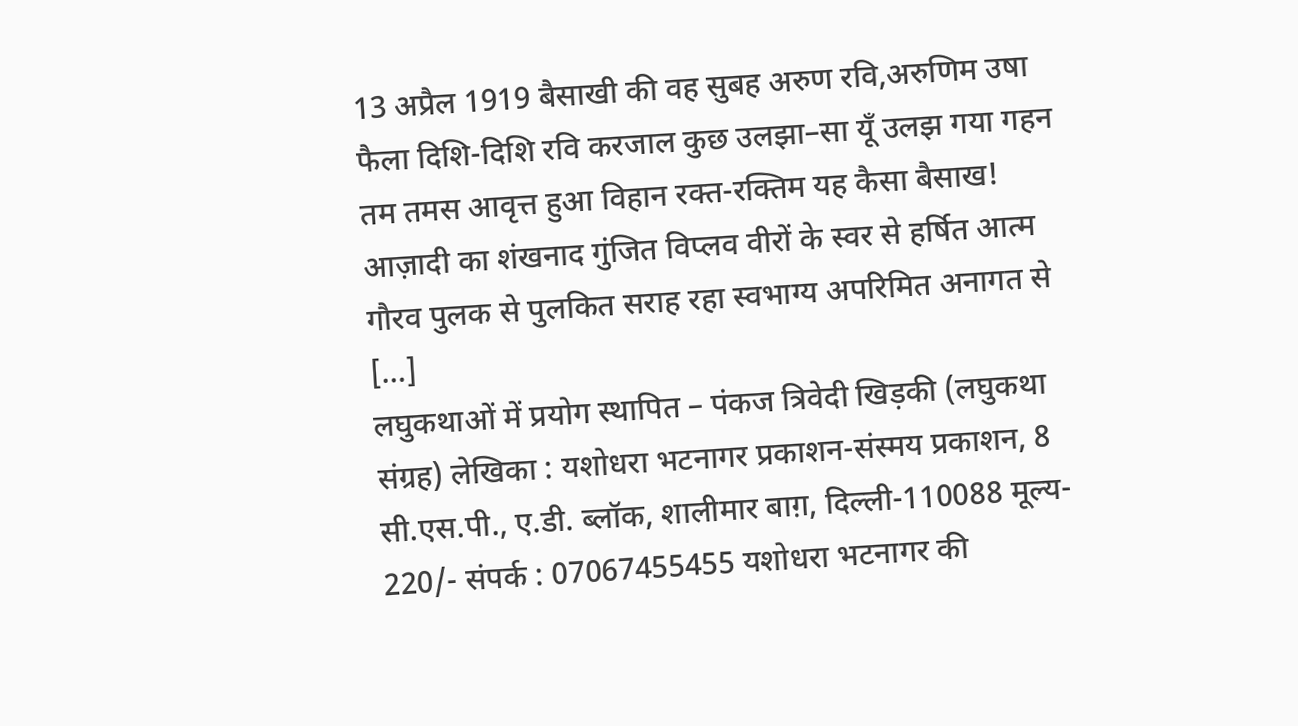13 अप्रैल 1919 बैसाखी की वह सुबह अरुण रवि,अरुणिम उषा फैला दिशि-दिशि रवि करजाल कुछ उलझा–सा यूँ उलझ गया गहन तम तमस आवृत्त हुआ विहान रक्त-रक्तिम यह कैसा बैसाख! आज़ादी का शंखनाद गुंजित विप्लव वीरों के स्वर से हर्षित आत्म गौरव पुलक से पुलकित सराह रहा स्वभाग्य अपरिमित अनागत से […]
लघुकथाओं में प्रयोग स्थापित – पंकज त्रिवेदी खिड़की (लघुकथा संग्रह) लेखिका : यशोधरा भटनागर प्रकाशन-संस्मय प्रकाशन, 8 सी.एस.पी., ए.डी. ब्लॉक, शालीमार बाग़, दिल्ली-110088 मूल्य- 220/- संपर्क : 07067455455 यशोधरा भटनागर की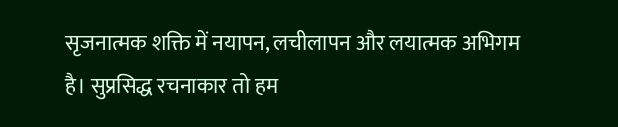सृजनात्मक शक्ति में नयापन, लचीलापन और लयात्मक अभिगम है। सुप्रसिद्ध रचनाकार तो हम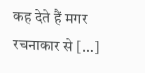कह देते हैं मगर रचनाकार से […]